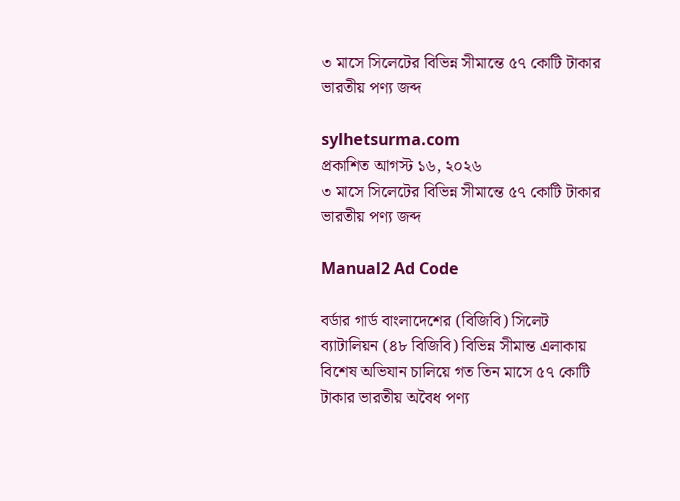৩ মাসে সিলেটের বিভিন্ন সীমান্তে ৫৭ কোটি টাকার ভারতীয় পণ্য জব্দ

sylhetsurma.com
প্রকাশিত আগস্ট ১৬, ২০২৬
৩ মাসে সিলেটের বিভিন্ন সীমান্তে ৫৭ কোটি টাকার ভারতীয় পণ্য জব্দ

Manual2 Ad Code

বর্ডার গার্ড বাংলাদেশের (বিজিবি) সিলেট ব্যাটালিয়ন (৪৮ বিজিবি) বিভিন্ন সীমান্ত এলাকায় বিশেষ অভিযান চালিয়ে গত তিন মাসে ৫৭ কোটি টাকার ভারতীয় অবৈধ পণ্য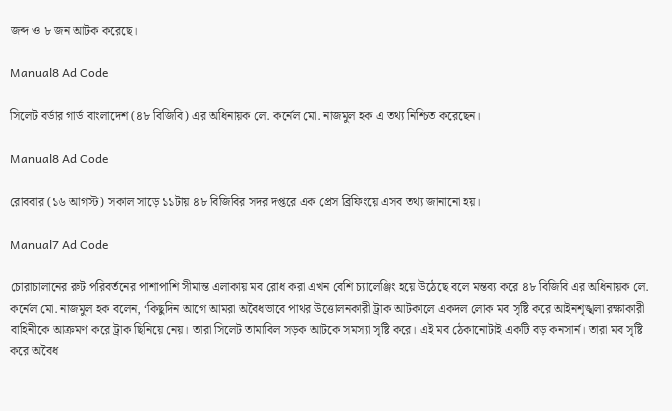জব্দ ও ৮ জন আটক করেছে।

Manual8 Ad Code

সিলেট বর্ডার গার্ড বাংলাদেশ (৪৮ বিজিবি) এর অধিনায়ক লে. কর্নেল মো. নাজমুল হক এ তথ্য নিশ্চিত করেছেন।

Manual8 Ad Code

রোববার (১৬ আগস্ট) সকাল সাড়ে ১১টায় ৪৮ বিজিবির সদর দপ্তরে এক প্রেস ব্রিফিংয়ে এসব তথ্য জানানো হয়।

Manual7 Ad Code

চোরাচালানের রুট পরিবর্তনের পাশাপাশি সীমান্ত এলাকায় মব রোধ করা এখন বেশি চ্যালেঞ্জিং হয়ে উঠেছে বলে মন্তব্য করে ৪৮ বিজিবি এর অধিনায়ক লে. কর্নেল মো. নাজমুল হক বলেন, ‘কিছুদিন আগে আমরা অবৈধভাবে পাথর উত্তোলনকারী ট্রাক আটকালে একদল লোক মব সৃষ্টি করে আইনশৃঙ্খলা রক্ষাকারী বাহিনীকে আক্রমণ করে ট্রাক ছিনিয়ে নেয়। তারা সিলেট তামাবিল সড়ক আটকে সমস্যা সৃষ্টি করে। এই মব ঠেকানোটাই একটি বড় কনসার্ন। তারা মব সৃষ্টি করে অবৈধ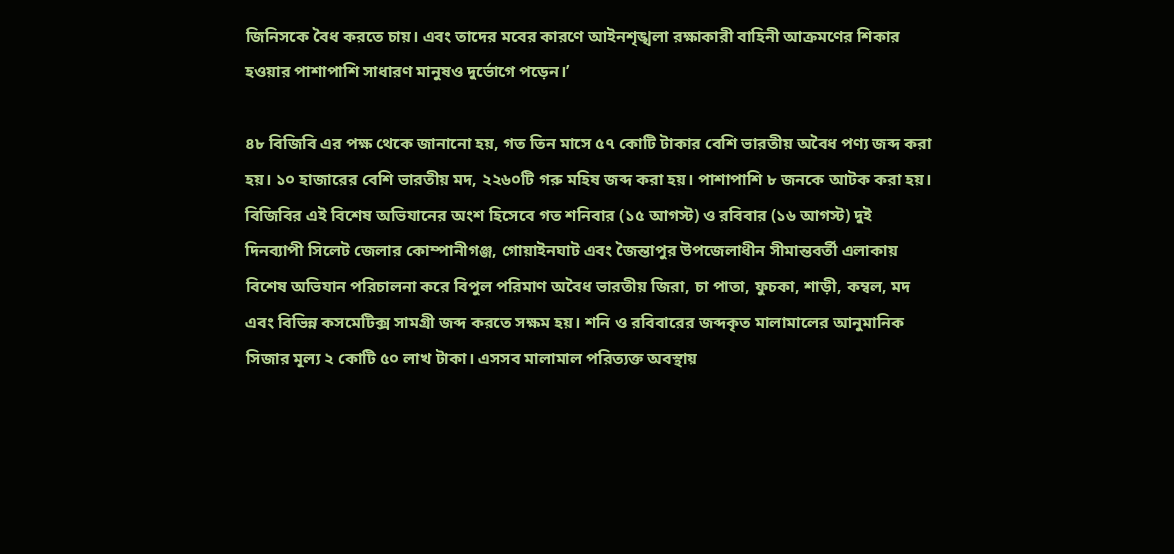জিনিসকে বৈধ করতে চায়। এবং তাদের মবের কারণে আইনশৃঙ্খলা রক্ষাকারী বাহিনী আক্রমণের শিকার হওয়ার পাশাপাশি সাধারণ মানুষও দুর্ভোগে পড়েন।’

৪৮ বিজিবি এর পক্ষ থেকে জানানো হয়, গত তিন মাসে ৫৭ কোটি টাকার বেশি ভারতীয় অবৈধ পণ্য জব্দ করা হয়। ১০ হাজারের বেশি ভারতীয় মদ, ২২৬০টি গরু মহিষ জব্দ করা হয়। পাশাপাশি ৮ জনকে আটক করা হয়। বিজিবির এই বিশেষ অভিযানের অংশ হিসেবে গত শনিবার (১৫ আগস্ট) ও রবিবার (১৬ আগস্ট) দুই দিনব্যাপী সিলেট জেলার কোম্পানীগঞ্জ, গোয়াইনঘাট এবং জৈন্তাপুর উপজেলাধীন সীমান্তবর্তী এলাকায় বিশেষ অভিযান পরিচালনা করে বিপুল পরিমাণ অবৈধ ভারতীয় জিরা, চা পাতা, ফুচকা, শাড়ী, কম্বল, মদ এবং বিভিন্ন কসমেটিক্স সামগ্রী জব্দ করতে সক্ষম হয়। শনি ও রবিবারের জব্দকৃত মালামালের আনুমানিক সিজার মূল্য ২ কোটি ৫০ লাখ টাকা। এসসব মালামাল পরিত্যক্ত অবস্থায়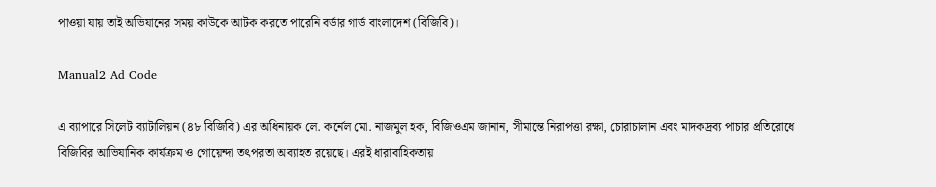পাওয়া যায় তাই অভিযানের সময় কাউকে আটক করতে পারেনি বর্ডার গার্ড বাংলাদেশ (বিজিবি)।

Manual2 Ad Code

এ ব্যাপারে সিলেট ব্যাটালিয়ন (৪৮ বিজিবি) এর অধিনায়ক লে. কর্নেল মো. নাজমুল হক, বিজিওএম জানান, সীমান্তে নিরাপত্তা রক্ষা, চোরাচালান এবং মাদকদ্রব্য পাচার প্রতিরোধে বিজিবির আভিযানিক কার্যক্রম ও গোয়েন্দা তৎপরতা অব্যাহত রয়েছে। এরই ধারাবাহিকতায়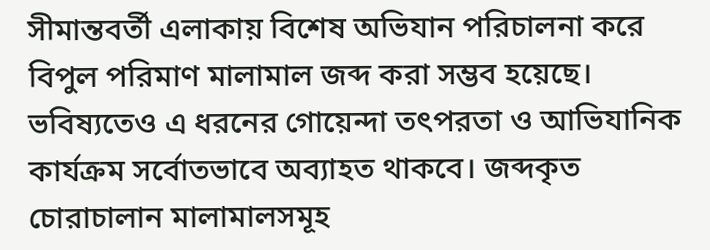সীমান্তবর্তী এলাকায় বিশেষ অভিযান পরিচালনা করে বিপুল পরিমাণ মালামাল জব্দ করা সম্ভব হয়েছে। ভবিষ্যতেও এ ধরনের গোয়েন্দা তৎপরতা ও আভিযানিক কার্যক্রম সর্বোতভাবে অব্যাহত থাকবে। জব্দকৃত চোরাচালান মালামালসমূহ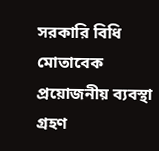সরকারি বিধি মোতাবেক প্রয়োজনীয় ব্যবস্থা গ্রহণ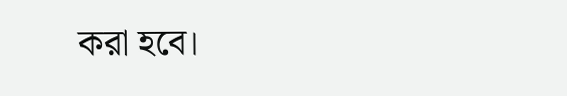করা হবে।